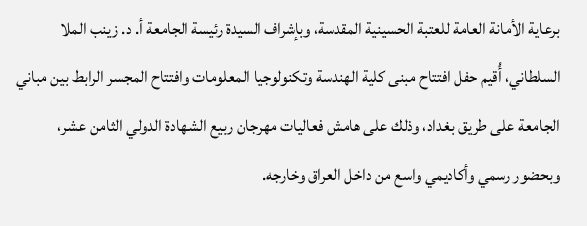برعاية الأمانة العامة للعتبة الحسينية المقدسة، وبإشراف السيدة رئيسة الجامعة أ. د. زينب الملا السلطاني، أُقيم حفل افتتاح مبنى كلية الهندسة وتكنولوجيا المعلومات وافتتاح المجسر الرابط بين مباني الجامعة على طريق بغداد، وذلك على هامش فعاليات مهرجان ربيع الشهادة الدولي الثامن عشر، وبحضور رسمي وأكاديمي واسع من داخل العراق وخارجه.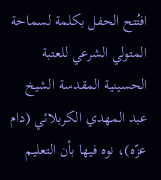افتُتح الحفل بكلمة لسماحة المتولي الشرعي للعتبة الحسينية المقدسة الشيخ عبد المهدي الكربلائي (دام عزّه)، نوه فيها بأن التعليم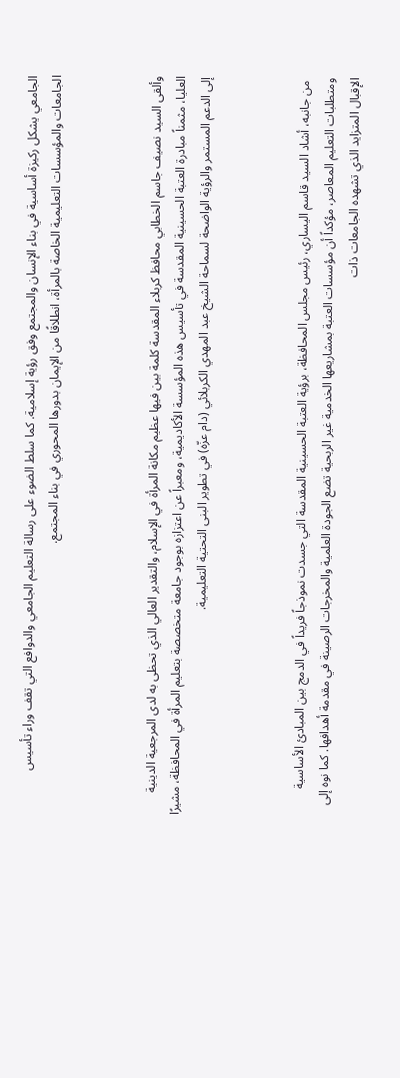الجامعي يشكل ركيزة أساسية في بناء الإنسان والمجتمع وفق رؤية إسلامية. كما سلط الضوء على رسالة التعليم الجامعي والدوافع التي تقف وراء تأسيس الجامعات والمؤسسات التعليمية الخاصة بالمرأة، انطلاقًا من الإيمان بدورها المحوري في بناء المجتمع.



وألقى السيد نصيف جاسم الخطابي محافظ كربلاء المقدسة كلمة بين فيها عظيم مكانة المرأة في الإسلام، والتقدير العالي الذي تحظى به لدى المرجعية الدينية العليا، مثمناً مبادرة العتبة الحسينية المقدسة في تأسيس هذه المؤسسة الأكاديمية، ومعبراً عن اعتزازه بوجود جامعة متخصصة بتعليم المرأة في المحافظة، مشيرًا إلى الدعم المستمر والرؤية الواضحة لسماحة الشيخ عبد المهدي الكربلائي (دام عزّه) في تطوير البنى التحتية التعليمية.



 من جانبه، أشاد السيد قاسم اليساري، رئيس مجلس المحافظة، برؤية العتبة الحسينية المقدسة التي جسدت نموذجاً فريداً في الدمج بين المبادئ الأساسية ومتطلبات التعليم المعاصر، مؤكداً أن مؤسسات العتبة بمشاريعها الخدمية غير الربحية تضع الجودة العلمية والمخرجات الرصينة في مقدمة أهدافها. كما نوه إلى الإقبال المتزايد الذي تشهده الجامعات ذات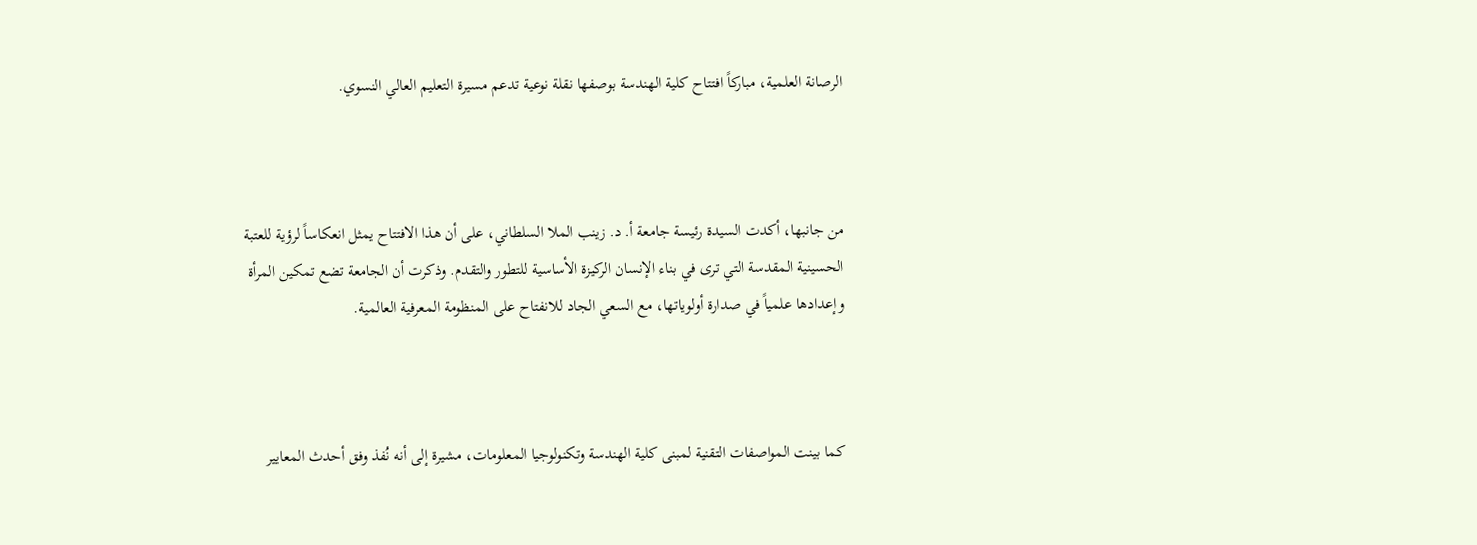الرصانة العلمية، مباركاً افتتاح كلية الهندسة بوصفها نقلة نوعية تدعم مسيرة التعليم العالي النسوي.



من جانبها، أكدت السيدة رئيسة جامعة أ. د. زينب الملا السلطاني، على أن هذا الافتتاح يمثل انعكاساً لرؤية للعتبة الحسينية المقدسة التي ترى في بناء الإنسان الركيزة الأساسية للتطور والتقدم. وذكرت أن الجامعة تضع تمكين المرأة وإعدادها علمياً في صدارة أولوياتها، مع السعي الجاد للانفتاح على المنظومة المعرفية العالمية.



كما بينت المواصفات التقنية لمبنى كلية الهندسة وتكنولوجيا المعلومات، مشيرة إلى أنه نُفذ وفق أحدث المعايير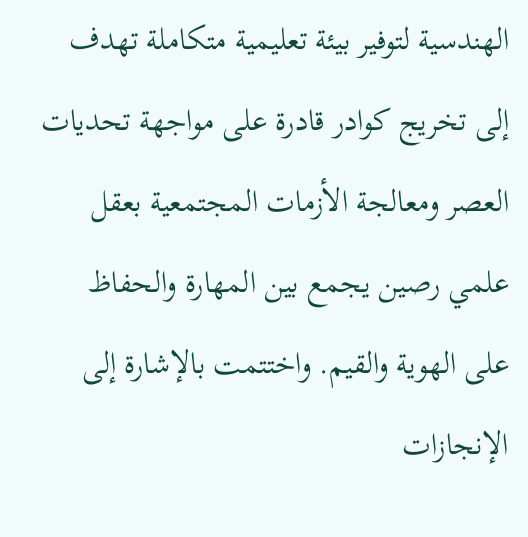الهندسية لتوفير بيئة تعليمية متكاملة تهدف إلى تخريج كوادر قادرة على مواجهة تحديات العصر ومعالجة الأزمات المجتمعية بعقل علمي رصين يجمع بين المهارة والحفاظ على الهوية والقيم. واختتمت بالإشارة إلى الإنجازات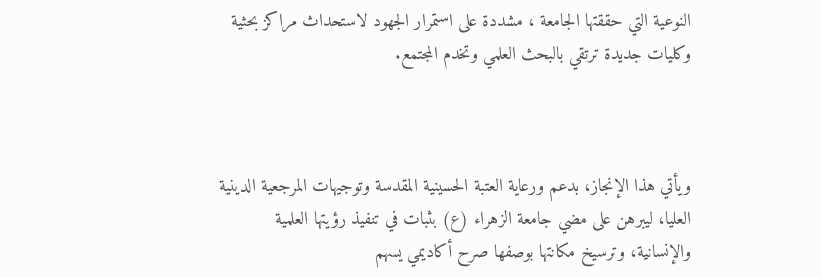النوعية التي حققتها الجامعة ، مشددة على استمرار الجهود لاستحداث مراكز بحثية وكليات جديدة ترتقي بالبحث العلمي وتخدم المجتمع.



ويأتي هذا الإنجاز، بدعم ورعاية العتبة الحسينية المقدسة وتوجيهات المرجعية الدينية العليا، ليبرهن على مضي جامعة الزهراء (ع) بثبات في تنفيذ رؤيتها العلمية والإنسانية، وترسيخ مكانتها بوصفها صرح أكاديمي يسهم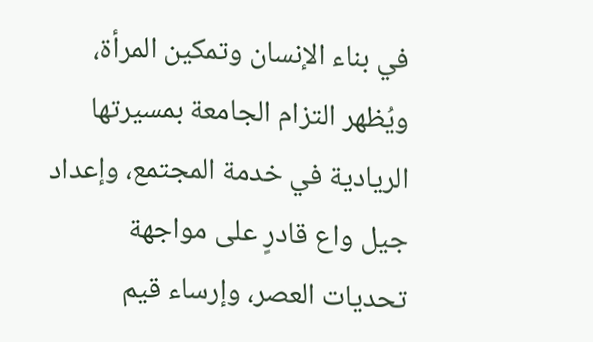في بناء الإنسان وتمكين المرأة، ويُظهر التزام الجامعة بمسيرتها الريادية في خدمة المجتمع، وإعداد جيل واع قادرٍ على مواجهة تحديات العصر، وإرساء قيم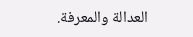العدالة والمعرفة.